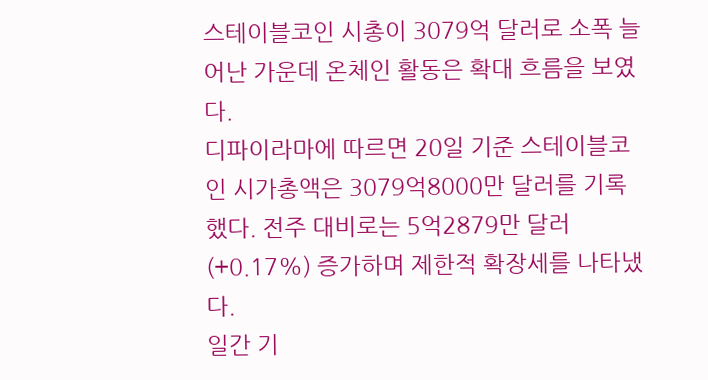스테이블코인 시총이 3079억 달러로 소폭 늘어난 가운데 온체인 활동은 확대 흐름을 보였다.
디파이라마에 따르면 20일 기준 스테이블코인 시가총액은 3079억8000만 달러를 기록했다. 전주 대비로는 5억2879만 달러(+0.17%) 증가하며 제한적 확장세를 나타냈다.
일간 기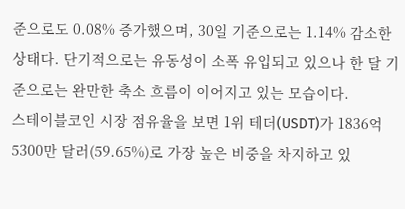준으로도 0.08% 증가했으며, 30일 기준으로는 1.14% 감소한 상태다. 단기적으로는 유동성이 소폭 유입되고 있으나 한 달 기준으로는 완만한 축소 흐름이 이어지고 있는 모습이다.
스테이블코인 시장 점유율을 보면 1위 테더(USDT)가 1836억5300만 달러(59.65%)로 가장 높은 비중을 차지하고 있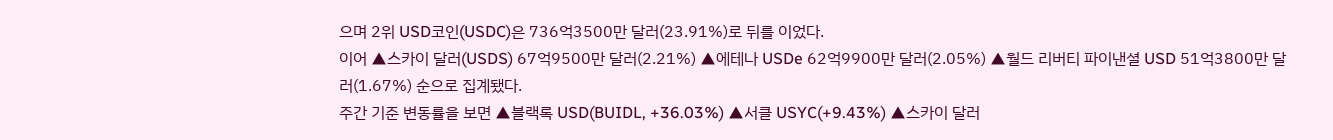으며 2위 USD코인(USDC)은 736억3500만 달러(23.91%)로 뒤를 이었다.
이어 ▲스카이 달러(USDS) 67억9500만 달러(2.21%) ▲에테나 USDe 62억9900만 달러(2.05%) ▲월드 리버티 파이낸셜 USD 51억3800만 달러(1.67%) 순으로 집계됐다.
주간 기준 변동률을 보면 ▲블랙록 USD(BUIDL, +36.03%) ▲서클 USYC(+9.43%) ▲스카이 달러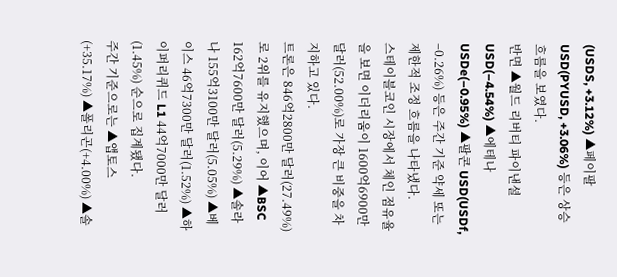(USDS, +3.12%) ▲페이팔 USD(PYUSD, +3.06%) 등은 상승 흐름을 보였다.
반면 ▲월드 리버티 파이낸셜 USD(–4.54%) ▲에테나 USDe(–0.95%) ▲팔콘 USD(USDf, –0.26%) 등은 주간 기준 약세 또는 제한적 조정 흐름을 나타냈다.
스테이블코인 시장에서 체인 점유율을 보면 이더리움이 1600억6900만 달러(52.00%)로 가장 큰 비중을 차지하고 있다.
트론은 846억2800만 달러(27.49%)로 2위를 유지했으며, 이어 ▲BSC 162억7600만 달러(5.29%) ▲솔라나 155억3100만 달러(5.05%) ▲베이스 46억7300만 달러(1.52%) ▲하이퍼리퀴드 L1 44억7000만 달러(1.45%) 순으로 집계됐다.
주간 기준으로는 ▲앱토스(+35.17%) ▲폴리곤(+4.00%) ▲솔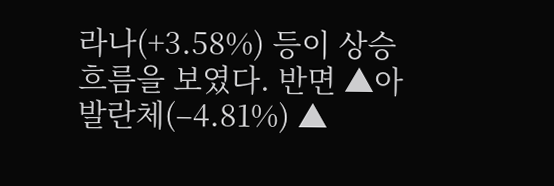라나(+3.58%) 등이 상승 흐름을 보였다. 반면 ▲아발란체(–4.81%) ▲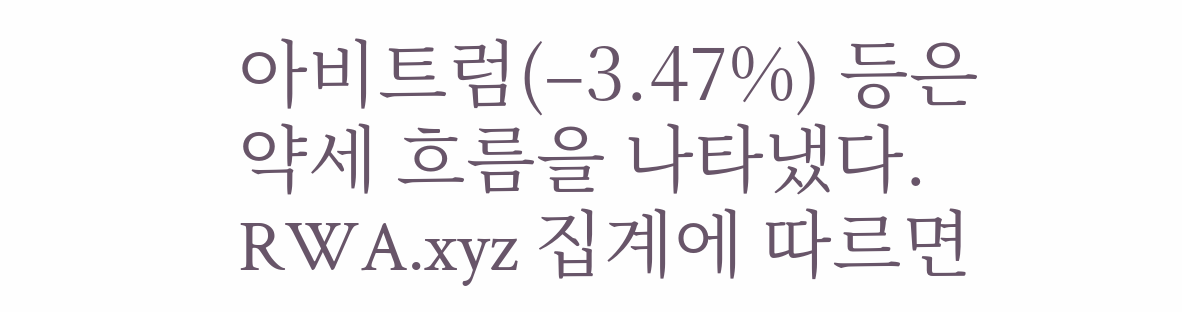아비트럼(–3.47%) 등은 약세 흐름을 나타냈다.
RWA.xyz 집계에 따르면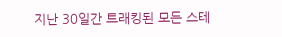지난 30일간 트래킹된 모든 스테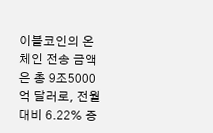이블코인의 온체인 전송 금액은 총 9조5000억 달러로, 전월 대비 6.22% 증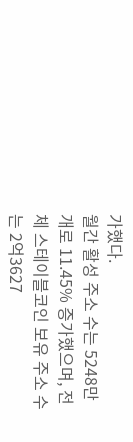가했다.
월간 활성 주소 수는 5248만 개로 11.45% 증가했으며, 전체 스테이블코인 보유 주소 수는 2억3627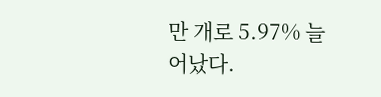만 개로 5.97% 늘어났다.